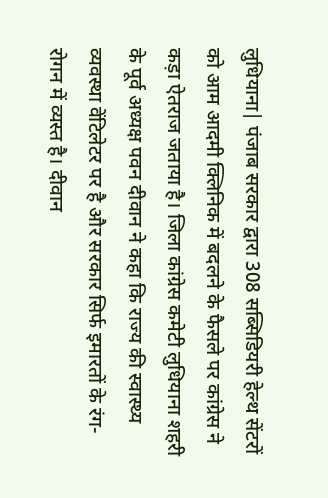लुधियाना| पंजाब सरकार द्वारा 308 सब्सिडियरी हेल्थ सेंटरों को आम आदमी क्लिनिक में बदलने के फैसले पर कांग्रेस ने कड़ा ऐतराज जताया है। जिला कांग्रेस कमेटी लुधियाना शहरी के पूर्व अध्यक्ष पवन दीवान ने कहा कि राज्य की स्वास्थ्य व्यवस्था वेंटिलेटर पर है और सरकार सिर्फ इमारतों के रंग-रोगन में व्यस्त है। दीवान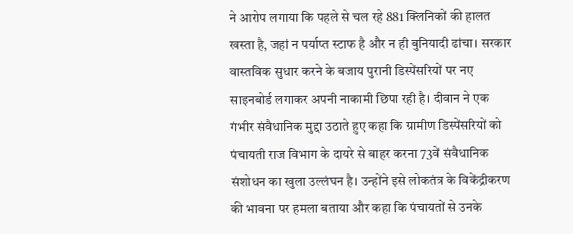ने आरोप लगाया कि पहले से चल रहे 881 क्लिनिकों की हालत खस्ता है, जहां न पर्याप्त स्टाफ है और न ही बुनियादी ढांचा। सरकार वास्तविक सुधार करने के बजाय पुरानी डिस्पेंसरियों पर नए साइनबोर्ड लगाकर अपनी नाकामी छिपा रही है। दीवान ने एक गंभीर संवैधानिक मुद्दा उठाते हुए कहा कि ग्रामीण डिस्पेंसरियों को पंचायती राज विभाग के दायरे से बाहर करना 73वें संवैधानिक संशोधन का खुला उल्लंघन है। उन्होंने इसे लोकतंत्र के विकेंद्रीकरण की भावना पर हमला बताया और कहा कि पंचायतों से उनके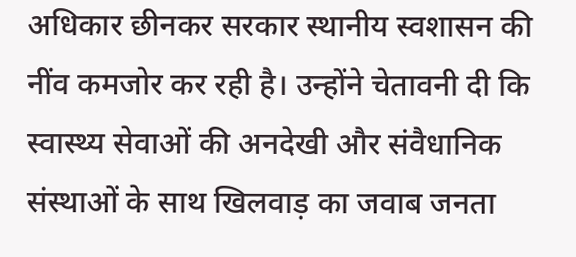अधिकार छीनकर सरकार स्थानीय स्वशासन की नींव कमजोर कर रही है। उन्होंने चेतावनी दी कि स्वास्थ्य सेवाओं की अनदेखी और संवैधानिक संस्थाओं के साथ खिलवाड़ का जवाब जनता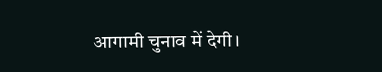आगामी चुनाव में देगी।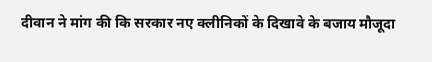दीवान ने मांग की कि सरकार नए क्लीनिकों के दिखावे के बजाय मौजूदा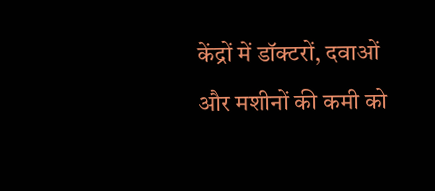केंद्रों में डॉक्टरों, दवाओं और मशीनों की कमी को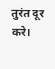तुरंत दूर करे।